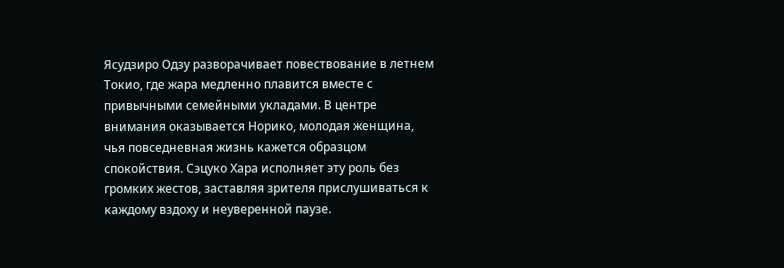Ясудзиро Одзу разворачивает повествование в летнем Токио, где жара медленно плавится вместе с привычными семейными укладами. В центре внимания оказывается Норико, молодая женщина, чья повседневная жизнь кажется образцом спокойствия. Сэцуко Хара исполняет эту роль без громких жестов, заставляя зрителя прислушиваться к каждому вздоху и неуверенной паузе.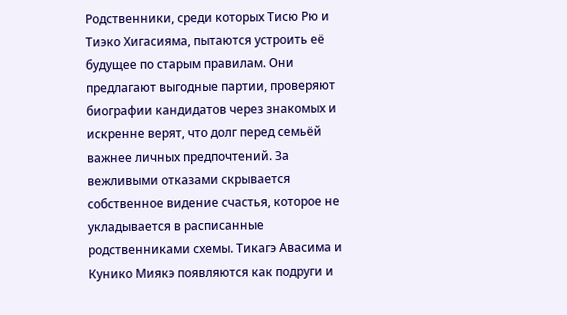Родственники, среди которых Тисю Рю и Тиэко Хигасияма, пытаются устроить её будущее по старым правилам. Они предлагают выгодные партии, проверяют биографии кандидатов через знакомых и искренне верят, что долг перед семьёй важнее личных предпочтений. За вежливыми отказами скрывается собственное видение счастья, которое не укладывается в расписанные родственниками схемы. Тикагэ Авасима и Кунико Миякэ появляются как подруги и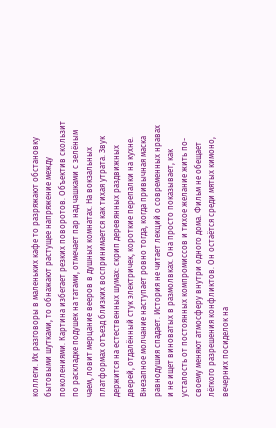коллеги. Их разговоры в маленьких кафе то разряжают обстановку бытовыми шутками, то обнажают растущее напряжение между поколениями. Картина избегает резких поворотов. Объектив скользит по раскладке подушек на татами, отмечает пар над чашками с зелёным чаем, ловит мерцание вееров в душных комнатах. На вокзальных платформах отъезд близких воспринимается как тихая утрата. Звук держится на естественных шумах: скрип деревянных раздвижных дверей, отдалённый стук электричек, короткие перепалки на кухне. Внезапное молчание наступает ровно тогда, когда привычная маска равнодушия спадает. История не читает лекций о современных нравах и не ищет виноватых в размолвках. Она просто показывает, как усталость от постоянных компромиссов и тихое желание жить по-своему меняют атмосферу внутри одного дома. Фильм не обещает лёгкого разрешения конфликтов. Он остаётся среди мятых кимоно, вечерних посиделок на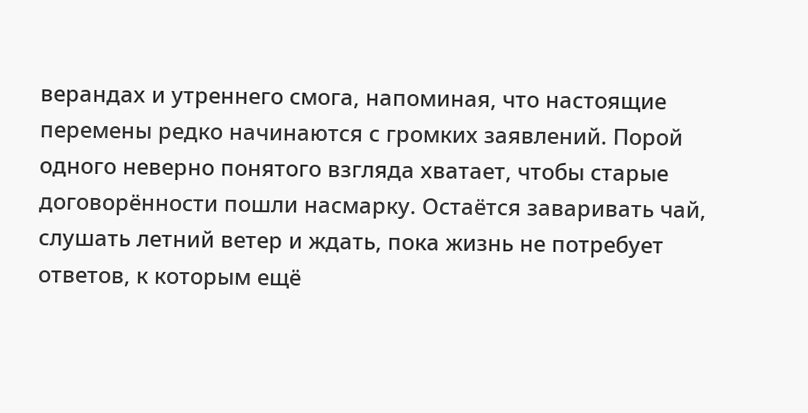верандах и утреннего смога, напоминая, что настоящие перемены редко начинаются с громких заявлений. Порой одного неверно понятого взгляда хватает, чтобы старые договорённости пошли насмарку. Остаётся заваривать чай, слушать летний ветер и ждать, пока жизнь не потребует ответов, к которым ещё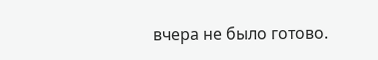вчера не было готово.